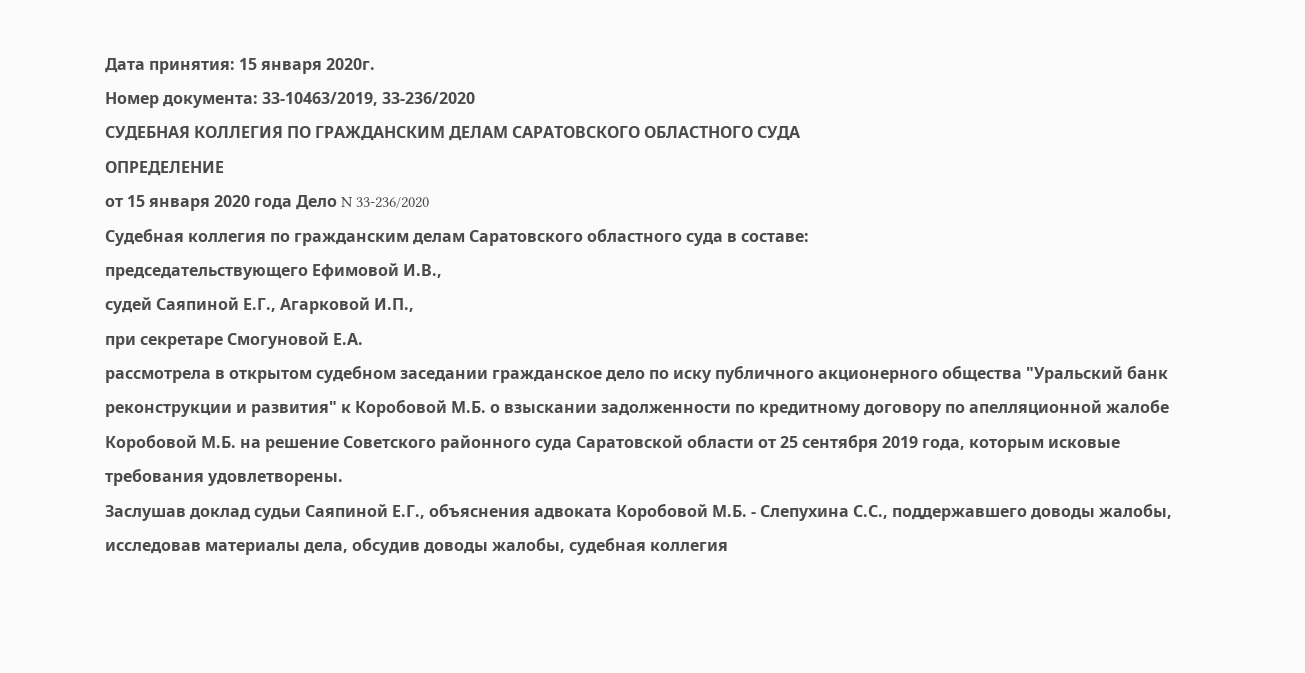Дата принятия: 15 января 2020г.
Номер документа: 33-10463/2019, 33-236/2020
СУДЕБНАЯ КОЛЛЕГИЯ ПО ГРАЖДАНСКИМ ДЕЛАМ САРАТОВСКОГО ОБЛАСТНОГО СУДА
ОПРЕДЕЛЕНИЕ
от 15 января 2020 года Дело N 33-236/2020
Судебная коллегия по гражданским делам Саратовского областного суда в составе:
председательствующего Ефимовой И.В.,
судей Саяпиной Е.Г., Агарковой И.П.,
при секретаре Смогуновой Е.А.
рассмотрела в открытом судебном заседании гражданское дело по иску публичного акционерного общества "Уральский банк реконструкции и развития" к Коробовой М.Б. о взыскании задолженности по кредитному договору по апелляционной жалобе Коробовой М.Б. на решение Советского районного суда Саратовской области от 25 сентября 2019 года, которым исковые требования удовлетворены.
Заслушав доклад судьи Саяпиной Е.Г., объяснения адвоката Коробовой М.Б. - Слепухина С.С., поддержавшего доводы жалобы, исследовав материалы дела, обсудив доводы жалобы, судебная коллегия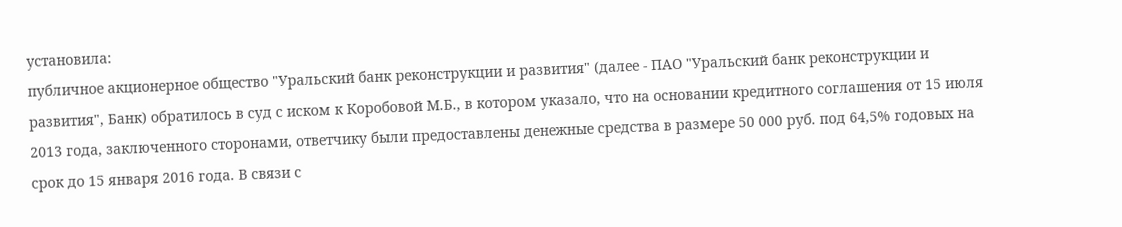установила:
публичное акционерное общество "Уральский банк реконструкции и развития" (далее - ПАО "Уральский банк реконструкции и развития", Банк) обратилось в суд с иском к Коробовой М.Б., в котором указало, что на основании кредитного соглашения от 15 июля 2013 года, заключенного сторонами, ответчику были предоставлены денежные средства в размере 50 000 руб. под 64,5% годовых на срок до 15 января 2016 года. В связи с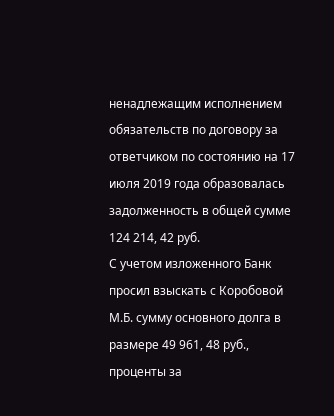ненадлежащим исполнением обязательств по договору за ответчиком по состоянию на 17 июля 2019 года образовалась задолженность в общей сумме 124 214, 42 руб.
С учетом изложенного Банк просил взыскать с Коробовой М.Б. сумму основного долга в размере 49 961, 48 руб., проценты за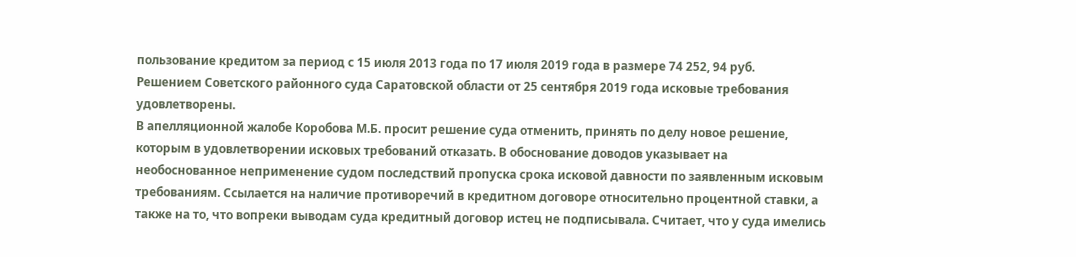пользование кредитом за период с 15 июля 2013 года по 17 июля 2019 года в размере 74 252, 94 руб.
Решением Советского районного суда Саратовской области от 25 сентября 2019 года исковые требования удовлетворены.
В апелляционной жалобе Коробова М.Б. просит решение суда отменить, принять по делу новое решение, которым в удовлетворении исковых требований отказать. В обоснование доводов указывает на необоснованное неприменение судом последствий пропуска срока исковой давности по заявленным исковым требованиям. Ссылается на наличие противоречий в кредитном договоре относительно процентной ставки, а также на то, что вопреки выводам суда кредитный договор истец не подписывала. Считает, что у суда имелись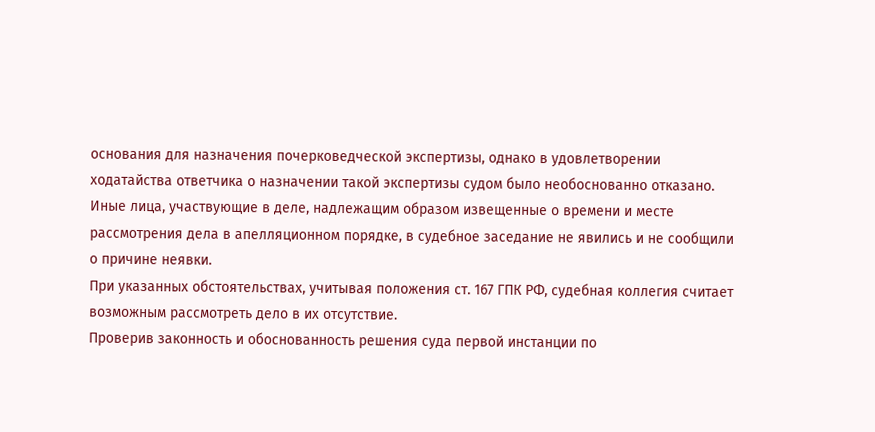основания для назначения почерковедческой экспертизы, однако в удовлетворении ходатайства ответчика о назначении такой экспертизы судом было необоснованно отказано.
Иные лица, участвующие в деле, надлежащим образом извещенные о времени и месте рассмотрения дела в апелляционном порядке, в судебное заседание не явились и не сообщили о причине неявки.
При указанных обстоятельствах, учитывая положения ст. 167 ГПК РФ, судебная коллегия считает возможным рассмотреть дело в их отсутствие.
Проверив законность и обоснованность решения суда первой инстанции по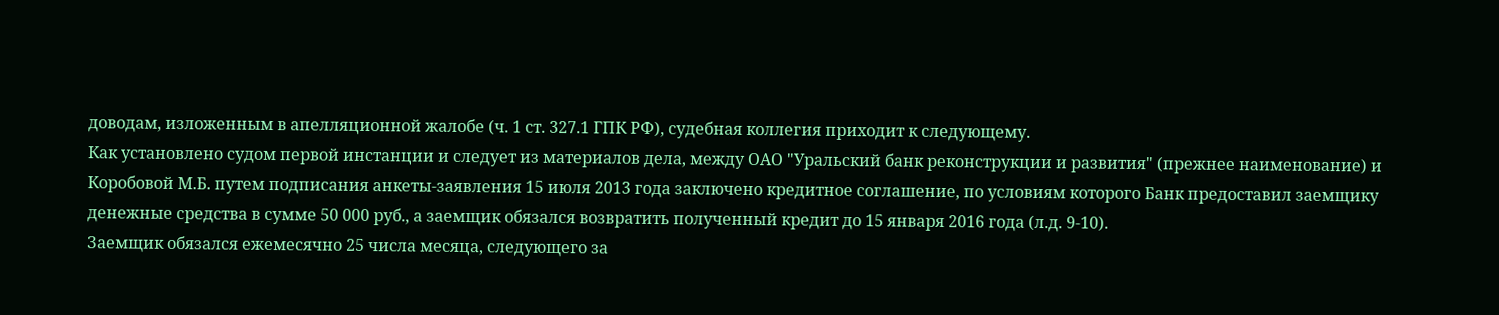доводам, изложенным в апелляционной жалобе (ч. 1 ст. 327.1 ГПК РФ), судебная коллегия приходит к следующему.
Как установлено судом первой инстанции и следует из материалов дела, между ОАО "Уральский банк реконструкции и развития" (прежнее наименование) и Коробовой М.Б. путем подписания анкеты-заявления 15 июля 2013 года заключено кредитное соглашение, по условиям которого Банк предоставил заемщику денежные средства в сумме 50 000 руб., а заемщик обязался возвратить полученный кредит до 15 января 2016 года (л.д. 9-10).
Заемщик обязался ежемесячно 25 числа месяца, следующего за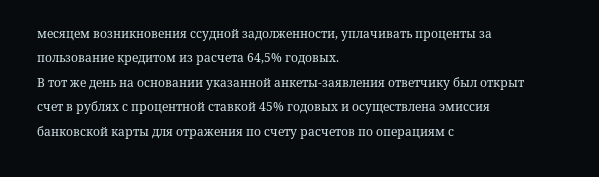месяцем возникновения ссудной задолженности, уплачивать проценты за пользование кредитом из расчета 64,5% годовых.
В тот же день на основании указанной анкеты-заявления ответчику был открыт счет в рублях с процентной ставкой 45% годовых и осуществлена эмиссия банковской карты для отражения по счету расчетов по операциям с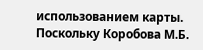использованием карты.
Поскольку Коробова М.Б.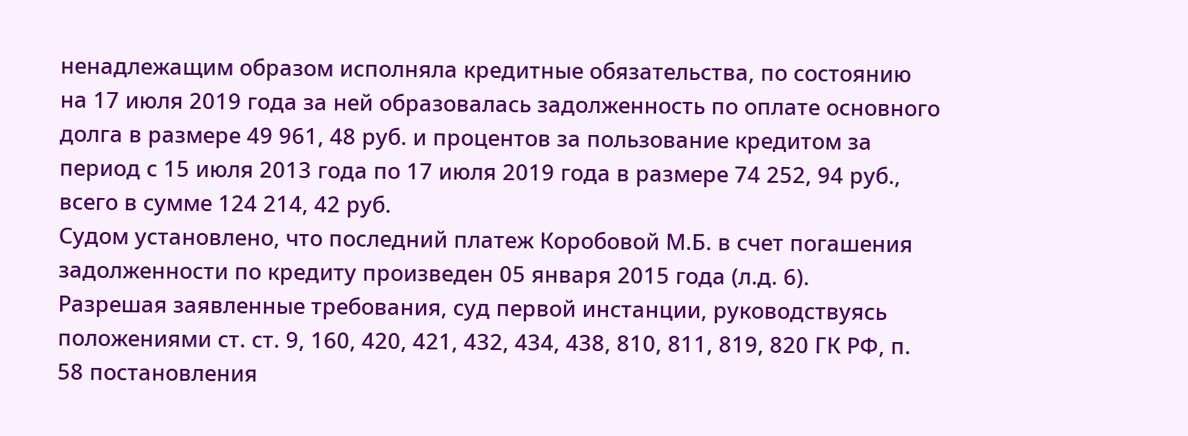ненадлежащим образом исполняла кредитные обязательства, по состоянию на 17 июля 2019 года за ней образовалась задолженность по оплате основного долга в размере 49 961, 48 руб. и процентов за пользование кредитом за период с 15 июля 2013 года по 17 июля 2019 года в размере 74 252, 94 руб., всего в сумме 124 214, 42 руб.
Судом установлено, что последний платеж Коробовой М.Б. в счет погашения задолженности по кредиту произведен 05 января 2015 года (л.д. 6).
Разрешая заявленные требования, суд первой инстанции, руководствуясь положениями ст. ст. 9, 160, 420, 421, 432, 434, 438, 810, 811, 819, 820 ГК РФ, п. 58 постановления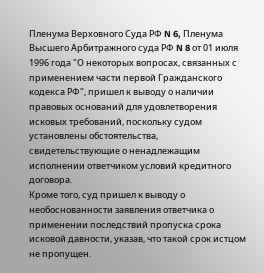Пленума Верховного Суда РФ N 6, Пленума Высшего Арбитражного суда РФ N 8 от 01 июля 1996 года "О некоторых вопросах, связанных с применением части первой Гражданского кодекса РФ", пришел к выводу о наличии правовых оснований для удовлетворения исковых требований, поскольку судом установлены обстоятельства, свидетельствующие о ненадлежащим исполнении ответчиком условий кредитного договора.
Кроме того, суд пришел к выводу о необоснованности заявления ответчика о применении последствий пропуска срока исковой давности, указав, что такой срок истцом не пропущен.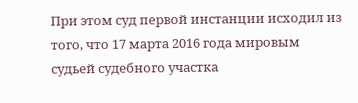При этом суд первой инстанции исходил из того, что 17 марта 2016 года мировым судьей судебного участка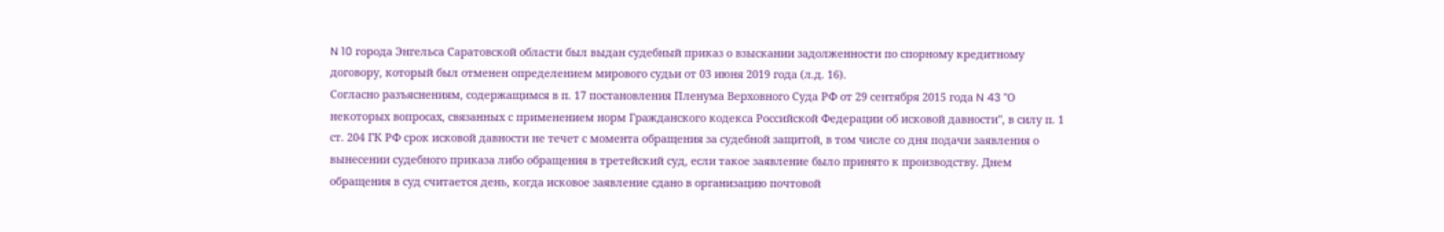N 10 города Энгельса Саратовской области был выдан судебный приказ о взыскании задолженности по спорному кредитному договору, который был отменен определением мирового судьи от 03 июня 2019 года (л.д. 16).
Согласно разъяснениям, содержащимся в п. 17 постановления Пленума Верховного Суда РФ от 29 сентября 2015 года N 43 "О некоторых вопросах, связанных с применением норм Гражданского кодекса Российской Федерации об исковой давности", в силу п. 1 ст. 204 ГК РФ срок исковой давности не течет с момента обращения за судебной защитой, в том числе со дня подачи заявления о вынесении судебного приказа либо обращения в третейский суд, если такое заявление было принято к производству. Днем обращения в суд считается день, когда исковое заявление сдано в организацию почтовой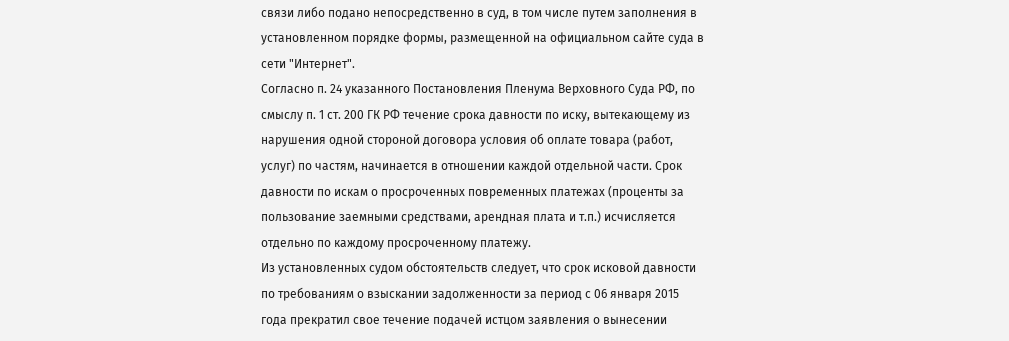связи либо подано непосредственно в суд, в том числе путем заполнения в установленном порядке формы, размещенной на официальном сайте суда в сети "Интернет".
Согласно п. 24 указанного Постановления Пленума Верховного Суда РФ, по смыслу п. 1 ст. 200 ГК РФ течение срока давности по иску, вытекающему из нарушения одной стороной договора условия об оплате товара (работ, услуг) по частям, начинается в отношении каждой отдельной части. Срок давности по искам о просроченных повременных платежах (проценты за пользование заемными средствами, арендная плата и т.п.) исчисляется отдельно по каждому просроченному платежу.
Из установленных судом обстоятельств следует, что срок исковой давности по требованиям о взыскании задолженности за период с 06 января 2015 года прекратил свое течение подачей истцом заявления о вынесении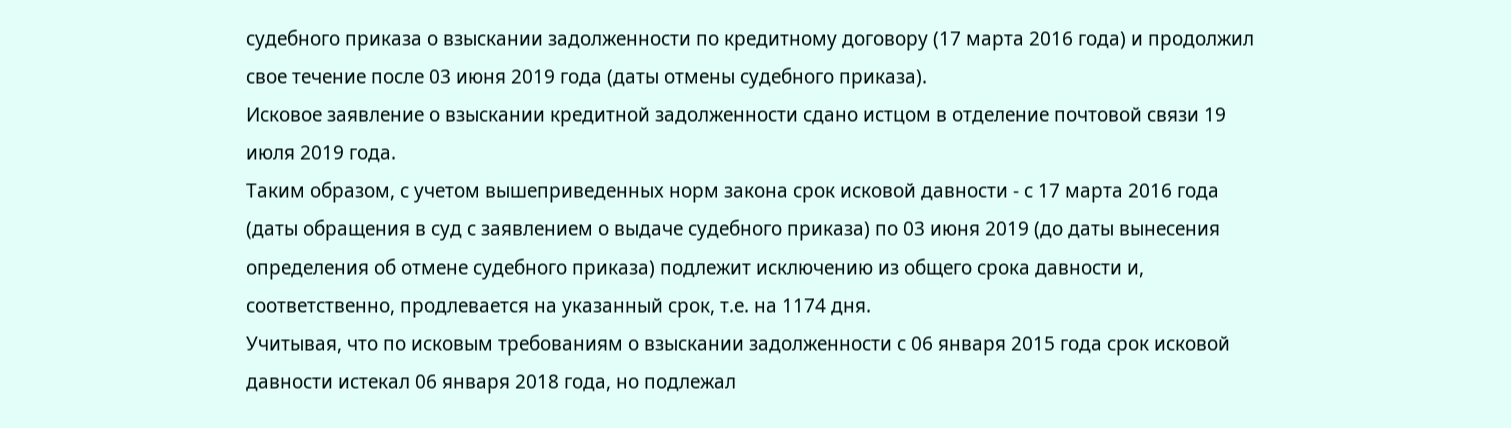судебного приказа о взыскании задолженности по кредитному договору (17 марта 2016 года) и продолжил свое течение после 03 июня 2019 года (даты отмены судебного приказа).
Исковое заявление о взыскании кредитной задолженности сдано истцом в отделение почтовой связи 19 июля 2019 года.
Таким образом, с учетом вышеприведенных норм закона срок исковой давности - с 17 марта 2016 года (даты обращения в суд с заявлением о выдаче судебного приказа) по 03 июня 2019 (до даты вынесения определения об отмене судебного приказа) подлежит исключению из общего срока давности и, соответственно, продлевается на указанный срок, т.е. на 1174 дня.
Учитывая, что по исковым требованиям о взыскании задолженности с 06 января 2015 года срок исковой давности истекал 06 января 2018 года, но подлежал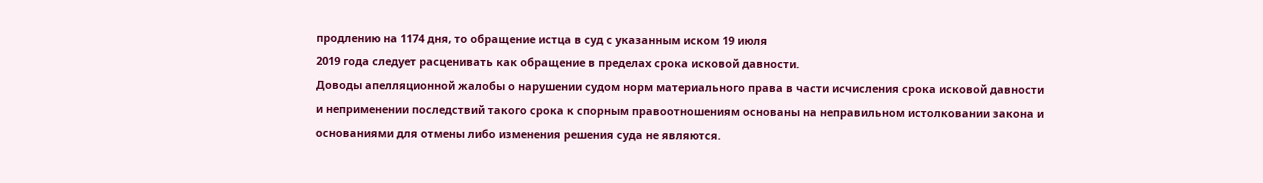продлению на 1174 дня, то обращение истца в суд с указанным иском 19 июля
2019 года следует расценивать как обращение в пределах срока исковой давности.
Доводы апелляционной жалобы о нарушении судом норм материального права в части исчисления срока исковой давности и неприменении последствий такого срока к спорным правоотношениям основаны на неправильном истолковании закона и основаниями для отмены либо изменения решения суда не являются.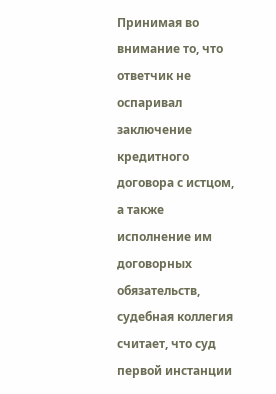Принимая во внимание то, что ответчик не оспаривал заключение кредитного договора с истцом, а также исполнение им договорных обязательств, судебная коллегия считает, что суд первой инстанции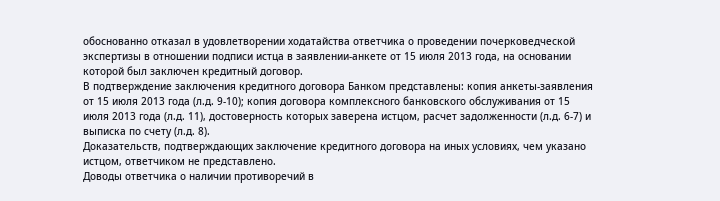обоснованно отказал в удовлетворении ходатайства ответчика о проведении почерковедческой экспертизы в отношении подписи истца в заявлении-анкете от 15 июля 2013 года, на основании которой был заключен кредитный договор.
В подтверждение заключения кредитного договора Банком представлены: копия анкеты-заявления от 15 июля 2013 года (л.д. 9-10); копия договора комплексного банковского обслуживания от 15 июля 2013 года (л.д. 11), достоверность которых заверена истцом, расчет задолженности (л.д. 6-7) и выписка по счету (л.д. 8).
Доказательств, подтверждающих заключение кредитного договора на иных условиях, чем указано истцом, ответчиком не представлено.
Доводы ответчика о наличии противоречий в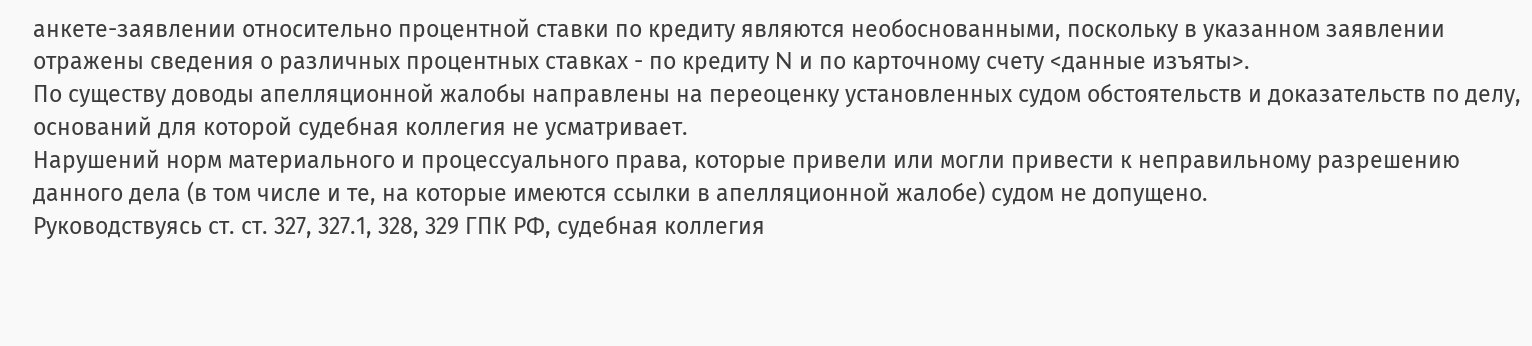анкете-заявлении относительно процентной ставки по кредиту являются необоснованными, поскольку в указанном заявлении отражены сведения о различных процентных ставках - по кредиту N и по карточному счету <данные изъяты>.
По существу доводы апелляционной жалобы направлены на переоценку установленных судом обстоятельств и доказательств по делу, оснований для которой судебная коллегия не усматривает.
Нарушений норм материального и процессуального права, которые привели или могли привести к неправильному разрешению данного дела (в том числе и те, на которые имеются ссылки в апелляционной жалобе) судом не допущено.
Руководствуясь ст. ст. 327, 327.1, 328, 329 ГПК РФ, судебная коллегия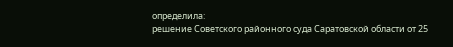определила:
решение Советского районного суда Саратовской области от 25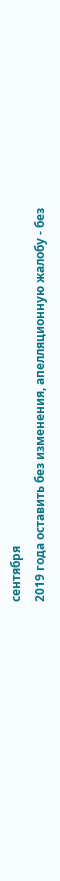сентября
2019 года оставить без изменения, апелляционную жалобу - без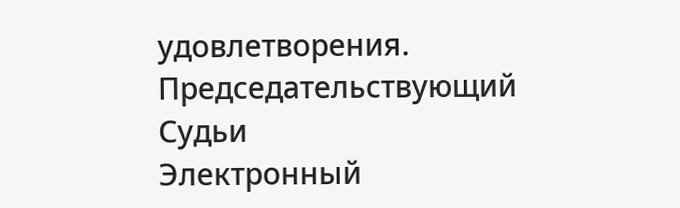удовлетворения.
Председательствующий
Судьи
Электронный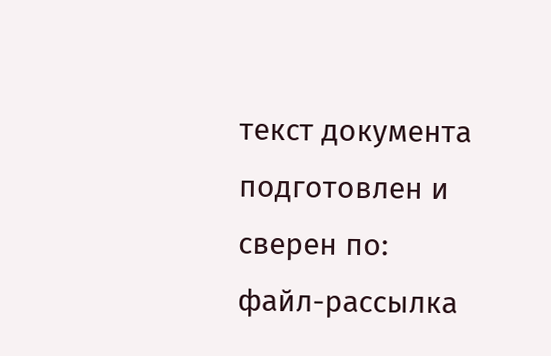текст документа
подготовлен и сверен по:
файл-рассылка